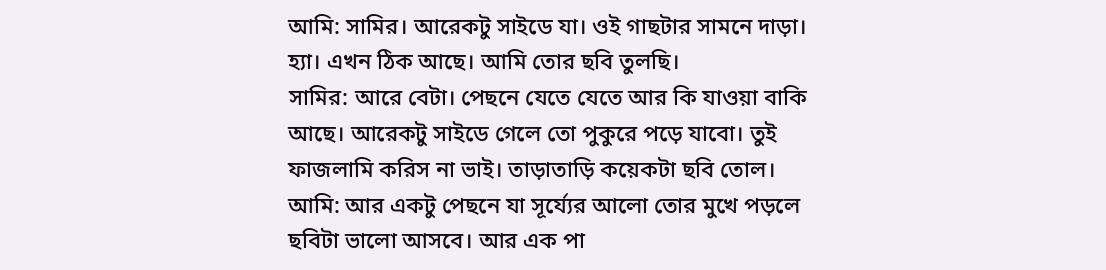আমি: সামির। আরেকটু সাইডে যা। ওই গাছটার সামনে দাড়া। হ্যা। এখন ঠিক আছে। আমি তোর ছবি তুলছি।
সামির: আরে বেটা। পেছনে যেতে যেতে আর কি যাওয়া বাকি আছে। আরেকটু সাইডে গেলে তো পুকুরে পড়ে যাবো। তুই ফাজলামি করিস না ভাই। তাড়াতাড়ি কয়েকটা ছবি তোল।
আমি: আর একটু পেছনে যা সূর্য্যের আলো তোর মুখে পড়লে ছবিটা ভালো আসবে। আর এক পা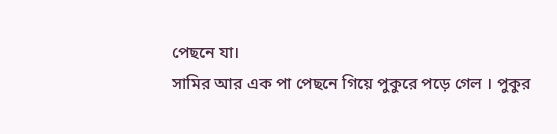পেছনে যা।
সামির আর এক পা পেছনে গিয়ে পুকুরে পড়ে গেল । পুকুর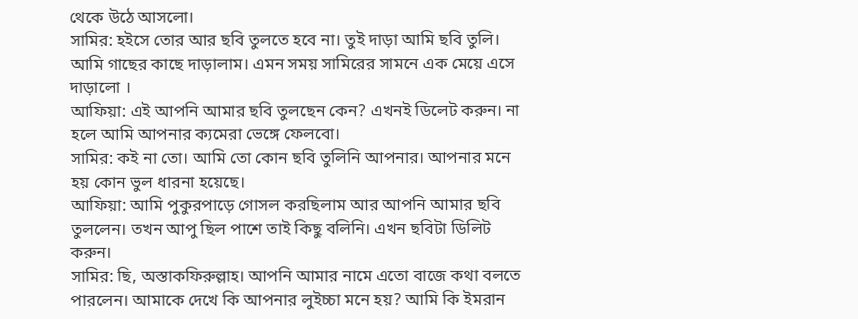থেকে উঠে আসলো।
সামির: হইসে তোর আর ছবি তুলতে হবে না। তুই দাড়া আমি ছবি তুলি।
আমি গাছের কাছে দাড়ালাম। এমন সময় সামিরের সামনে এক মেয়ে এসে দাড়ালো ।
আফিয়া: এই আপনি আমার ছবি তুলছেন কেন? এখনই ডিলেট করুন। না হলে আমি আপনার ক্যমেরা ভেঙ্গে ফেলবো।
সামির: কই না তো। আমি তো কোন ছবি তুলিনি আপনার। আপনার মনে হয় কোন ভুল ধারনা হয়েছে।
আফিয়া: আমি পুকুরপাড়ে গোসল করছিলাম আর আপনি আমার ছবি তুললেন। তখন আপু ছিল পাশে তাই কিছু বলিনি। এখন ছবিটা ডিলিট করুন।
সামির: ছি, অস্তাকফিরুল্লাহ। আপনি আমার নামে এতো বাজে কথা বলতে পারলেন। আমাকে দেখে কি আপনার লুইচ্চা মনে হয়? আমি কি ইমরান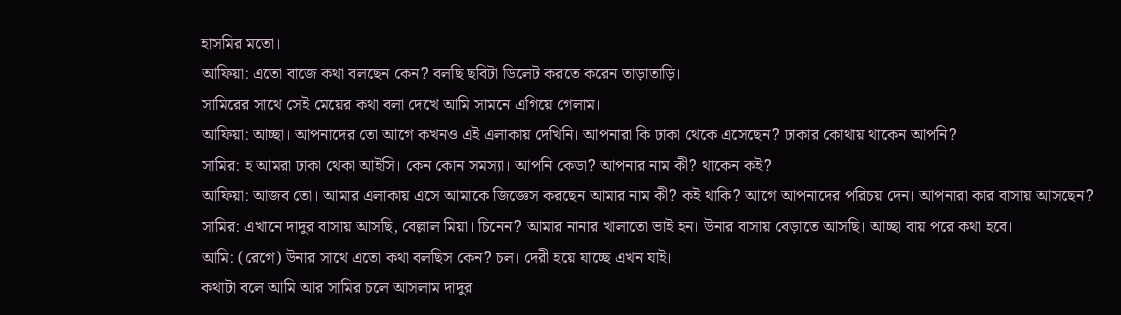হাসমির মতো।
আফিয়া: এতো বাজে কথা বলছেন কেন? বলছি ছবিটা ডিলেট করতে করেন তাড়াতাড়ি।
সামিরের সাথে সেই মেয়ের কথা বলা দেখে আমি সামনে এগিয়ে গেলাম।
আফিয়া: আচ্ছা। আপনাদের তো আগে কখনও এই এলাকায় দেখিনি। আপনারা কি ঢাকা থেকে এসেছেন? ঢাকার কোথায় থাকেন আপনি?
সামির: হ আমরা ঢাকা থেকা আইসি। কেন কোন সমস্যা। আপনি কেডা? আপনার নাম কী? থাকেন কই?
আফিয়া: আজব তো। আমার এলাকায় এসে আমাকে জিজ্ঞেস করছেন আমার নাম কী? কই থাকি? আগে আপনাদের পরিচয় দেন। আপনারা কার বাসায় আসছেন?
সামির: এখানে দাদুর বাসায় আসছি, বেল্লাল মিয়া। চিনেন? আমার নানার খালাতো ভাই হন। উনার বাসায় বেড়াতে আসছি। আচ্ছা বায় পরে কথা হবে।
আমি: (রেগে) উনার সাথে এতো কথা বলছিস কেন? চল। দেরী হয়ে যাচ্ছে এখন যাই।
কথাটা বলে আমি আর সামির চলে আসলাম দাদুর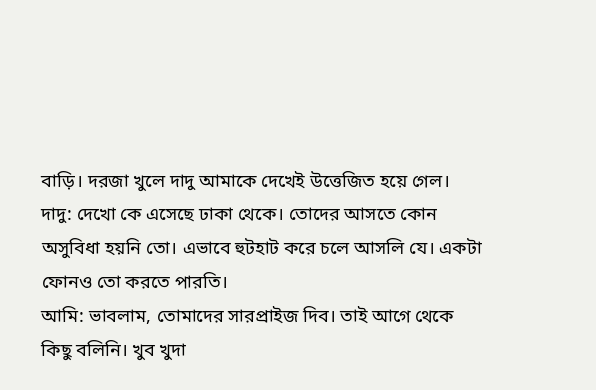বাড়ি। দরজা খুলে দাদু আমাকে দেখেই উত্তেজিত হয়ে গেল।
দাদু: দেখো কে এসেছে ঢাকা থেকে। তোদের আসতে কোন অসুবিধা হয়নি তো। এভাবে হুটহাট করে চলে আসলি যে। একটা ফোনও তো করতে পারতি।
আমি: ভাবলাম, তোমাদের সারপ্রাইজ দিব। তাই আগে থেকে কিছু বলিনি। খুব খুদা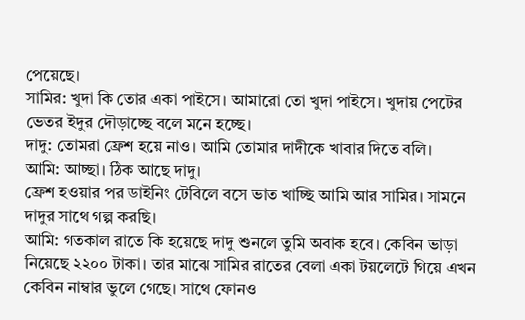পেয়েছে।
সামির: খুদা কি তোর একা পাইসে। আমারো তো খুদা পাইসে। খুদায় পেটের ভেতর ইদুর দৌড়াচ্ছে বলে মনে হচ্ছে।
দাদু: তোমরা ফ্রেশ হয়ে নাও। আমি তোমার দাদীকে খাবার দিতে বলি।
আমি: আচ্ছা। ঠিক আছে দাদু।
ফ্রেশ হওয়ার পর ডাইনিং টেবিলে বসে ভাত খাচ্ছি আমি আর সামির। সামনে দাদুর সাথে গল্প করছি।
আমি: গতকাল রাতে কি হয়েছে দাদু শুনলে তুমি অবাক হবে। কেবিন ভাড়া নিয়েছে ২২০০ টাকা। তার মাঝে সামির রাতের বেলা একা টয়লেটে গিয়ে এখন কেবিন নাম্বার ভুলে গেছে। সাথে ফোনও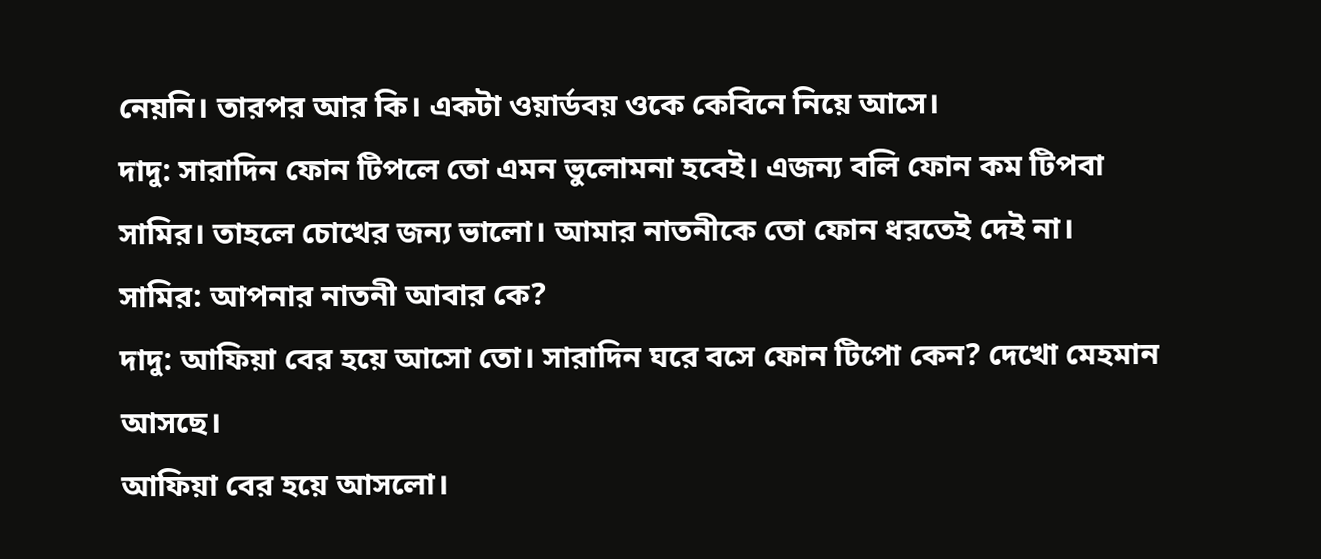নেয়নি। তারপর আর কি। একটা ওয়ার্ডবয় ওকে কেবিনে নিয়ে আসে।
দাদু: সারাদিন ফোন টিপলে তো এমন ভুলোমনা হবেই। এজন্য বলি ফোন কম টিপবা সামির। তাহলে চোখের জন্য ভালো। আমার নাতনীকে তো ফোন ধরতেই দেই না।
সামির: আপনার নাতনী আবার কে?
দাদু: আফিয়া বের হয়ে আসো তো। সারাদিন ঘরে বসে ফোন টিপো কেন? দেখো মেহমান আসছে।
আফিয়া বের হয়ে আসলো।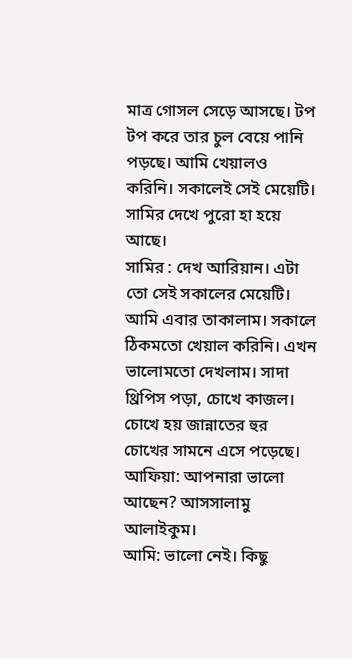মাত্র গোসল সেড়ে আসছে। টপ টপ করে তার চুল বেয়ে পানি পড়ছে। আমি খেয়ালও করিনি। সকালেই সেই মেয়েটি। সামির দেখে পুরো হা হয়ে আছে।
সামির : দেখ আরিয়ান। এটা তো সেই সকালের মেয়েটি।
আমি এবার তাকালাম। সকালে ঠিকমতো খেয়াল করিনি। এখন ভালোমতো দেখলাম। সাদা থ্রিপিস পড়া, চোখে কাজল। চোখে হয় জান্নাতের হুর চোখের সামনে এসে পড়েছে।
আফিয়া: আপনারা ভালো আছেন? আসসালামু আলাইকুম।
আমি: ভালো নেই। কিছু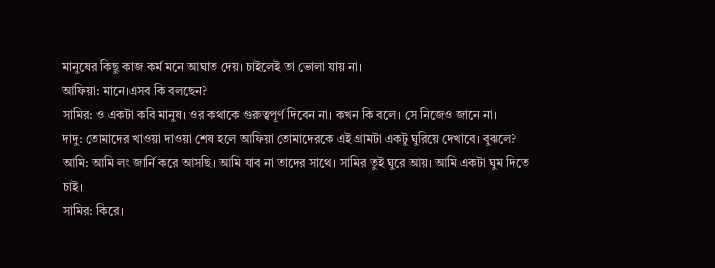মানুষের কিছু কাজ কর্ম মনে আঘাত দেয়। চাইলেই তা ভোলা যায় না।
আফিয়া: মানে।এসব কি বলছেন?
সামির: ও একটা কবি মানুষ। ওর কথাকে গুরুত্বপূর্ণ দিবেন না। কখন কি বলে। সে নিজেও জানে না।
দাদু: তোমাদের খাওয়া দাওয়া শেষ হলে আফিয়া তোমাদেরকে এই গ্রামটা একটু ঘুরিয়ে দেখাবে। বুঝলে?
আমি: আমি লং জার্নি করে আসছি। আমি যাব না তাদের সাথে। সামির তুই ঘুরে আয়। আমি একটা ঘুম দিতে চাই।
সামির: কিরে।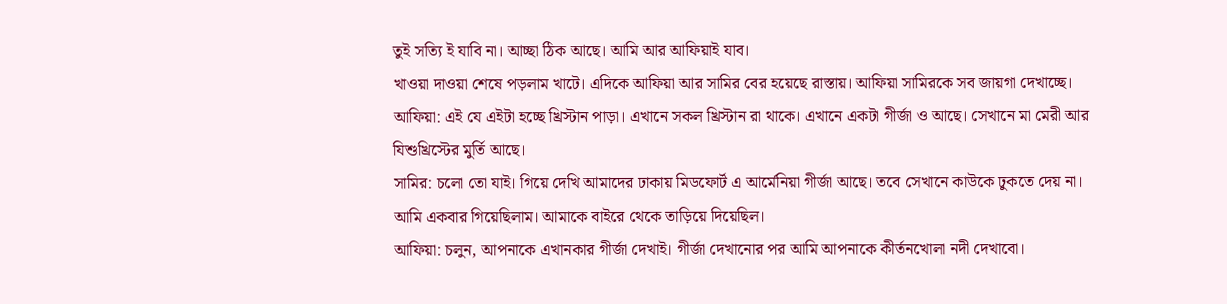তুই সত্যি ই যাবি না। আচ্ছা ঠিক আছে। আমি আর আফিয়াই যাব।
খাওয়া দাওয়া শেষে পড়লাম খাটে। এদিকে আফিয়া আর সামির বের হয়েছে রাস্তায়। আফিয়া সামিরকে সব জায়গা দেখাচ্ছে।
আফিয়া: এই যে এইটা হচ্ছে খ্রিস্টান পাড়া। এখানে সকল খ্রিস্টান রা থাকে। এখানে একটা গীর্জা ও আছে। সেখানে মা মেরী আর যিশুখ্রিস্টের মুর্তি আছে।
সামির: চলো তো যাই। গিয়ে দেখি আমাদের ঢাকায় মিডফোর্ট এ আর্মেনিয়া গীর্জা আছে। তবে সেখানে কাউকে ঢুকতে দেয় না। আমি একবার গিয়েছিলাম। আমাকে বাইরে থেকে তাড়িয়ে দিয়েছিল।
আফিয়া: চলুন, আপনাকে এখানকার গীর্জা দেখাই। গীর্জা দেখানোর পর আমি আপনাকে কীর্তনখোলা নদী দেখাবো।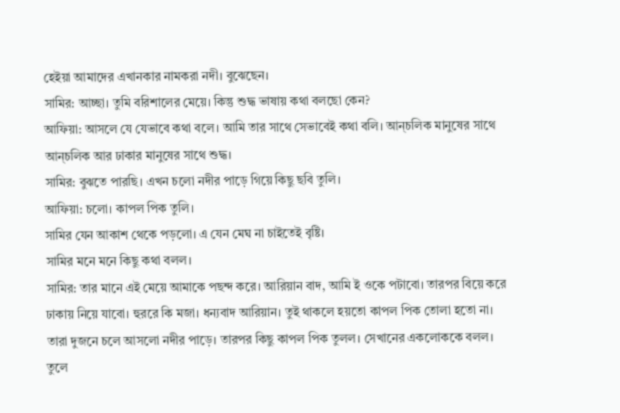হেইয়া আমাদের এখানকার নামকরা নদী। বুঝেছেন।
সামির: আচ্ছা। তুমি বরিশালের মেয়ে। কিন্তু শুদ্ধ ভাষায় কথা বলছো কেন?
আফিয়া: আসলে যে যেভাবে কথা বলে। আমি তার সাথে সেভাবেই কথা বলি। আন্চলিক মানুষের সাথে আন্চলিক আর ঢাকার মানুষের সাথে শুদ্ধ।
সামির: বুঝতে পারছি। এখন চলো নদীর পাড়ে গিয়ে কিছু ছবি তুলি।
আফিয়া: চলো। কাপল পিক তুলি।
সামির যেন আকাশ থেকে পড়লো। এ যেন মেঘ না চাইতেই বৃষ্টি।
সামির মনে মনে কিছু কথা বলল।
সামির: তার মানে এই মেয়ে আমাকে পছন্দ করে। আরিয়ান বাদ, আমি ই ওকে পটাবো। তারপর বিয়ে করে ঢাকায় নিয়ে যাবো। হুররে কি মজা। ধন্যবাদ আরিয়ান। তুই থাকলে হয়তো কাপল পিক তোলা হতো না।
তারা দুজনে চলে আসলো নদীর পাড়ে। তারপর কিছু কাপল পিক তুলল। সেখানের একলোককে বলল। তুলে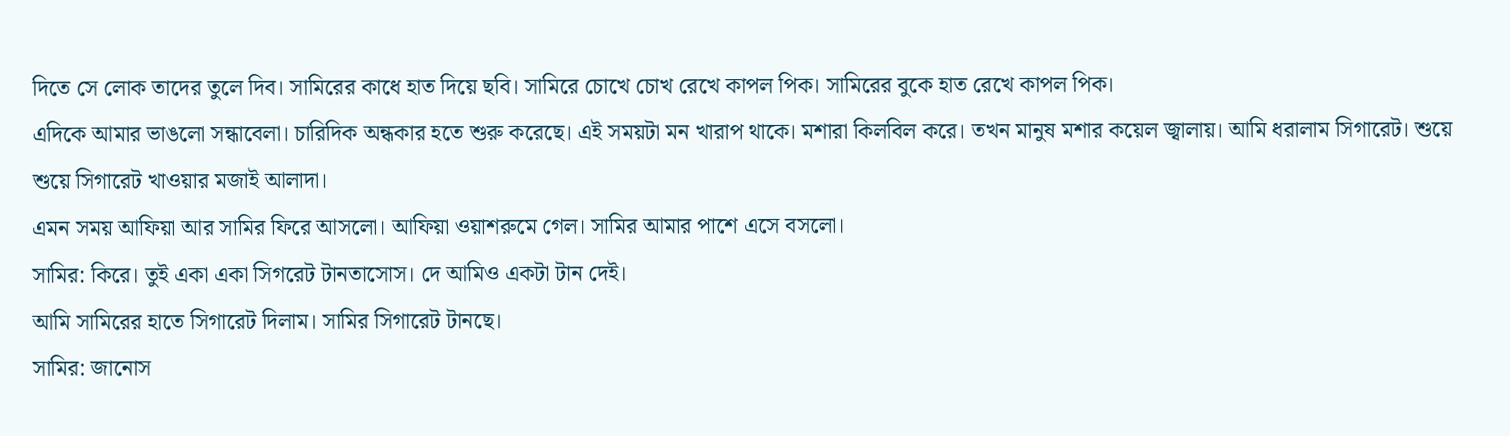দিতে সে লোক তাদের তুলে দিব। সামিরের কাধে হাত দিয়ে ছবি। সামিরে চোখে চোখ রেখে কাপল পিক। সামিরের বুকে হাত রেখে কাপল পিক।
এদিকে আমার ভাঙলো সন্ধাবেলা। চারিদিক অন্ধকার হতে শুরু করেছে। এই সময়টা মন খারাপ থাকে। মশারা কিলবিল করে। তখন মানুষ মশার কয়েল জ্বালায়। আমি ধরালাম সিগারেট। শুয়ে শুয়ে সিগারেট খাওয়ার মজাই আলাদা।
এমন সময় আফিয়া আর সামির ফিরে আসলো। আফিয়া ওয়াশরুমে গেল। সামির আমার পাশে এসে বসলো।
সামির: কিরে। তুই একা একা সিগরেট টানতাসোস। দে আমিও একটা টান দেই।
আমি সামিরের হাতে সিগারেট দিলাম। সামির সিগারেট টানছে।
সামির: জানোস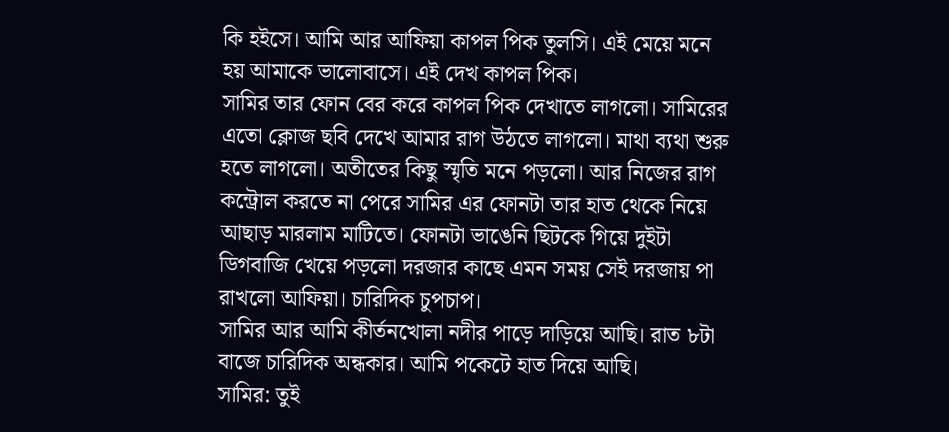কি হইসে। আমি আর আফিয়া কাপল পিক তুলসি। এই মেয়ে মনে হয় আমাকে ভালোবাসে। এই দেখ কাপল পিক।
সামির তার ফোন বের করে কাপল পিক দেখাতে লাগলো। সামিরের এতো ক্লোজ ছবি দেখে আমার রাগ উঠতে লাগলো। মাথা ব্যথা শুরু হতে লাগলো। অতীতের কিছু স্মৃতি মনে পড়লো। আর নিজের রাগ কন্ট্রোল করতে না পেরে সামির এর ফোনটা তার হাত থেকে নিয়ে আছাড় মারলাম মাটিতে। ফোনটা ভাঙেনি ছিটকে গিয়ে দুইটা ডিগবাজি খেয়ে পড়লো দরজার কাছে এমন সময় সেই দরজায় পা রাখলো আফিয়া। চারিদিক চুপচাপ।
সামির আর আমি কীর্তনখোলা নদীর পাড়ে দাড়িয়ে আছি। রাত ৮টা বাজে চারিদিক অন্ধকার। আমি পকেটে হাত দিয়ে আছি।
সামির: তুই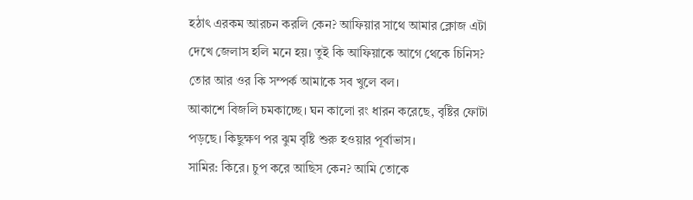হঠাৎ এরকম আরচন করলি কেন? আফিয়ার সাথে আমার ক্লোজ এটা দেখে জেলাস হলি মনে হয়। তুই কি আফিয়াকে আগে থেকে চিনিস? তোর আর ওর কি সম্পর্ক আমাকে সব খুলে বল।
আকাশে বিজলি চমকাচ্ছে। ঘন কালো রং ধারন করেছে, বৃষ্টির ফোটা পড়ছে। কিছুক্ষণ পর ঝুম বৃষ্টি শুরু হওয়ার পূর্বাভাস।
সামির: কিরে। চুপ করে আছিস কেন? আমি তোকে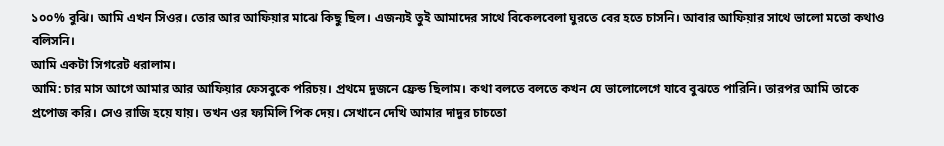১০০% বুঝি। আমি এখন সিওর। তোর আর আফিয়ার মাঝে কিছু ছিল। এজন্যই তুই আমাদের সাথে বিকেলবেলা ঘুরতে বের হতে চাসনি। আবার আফিয়ার সাথে ভালো মতো কথাও বলিসনি।
আমি একটা সিগরেট ধরালাম।
আমি: চার মাস আগে আমার আর আফিয়ার ফেসবুকে পরিচয়। প্রথমে দুজনে ফ্রেন্ড ছিলাম। কথা বলতে বলতে কখন যে ভালোলেগে যাবে বুঝতে পারিনি। তারপর আমি তাকে প্রপোজ করি। সেও রাজি হয়ে যায়। তখন ওর ফ্যমিলি পিক দেয়। সেখানে দেখি আমার দাদুর চাচতো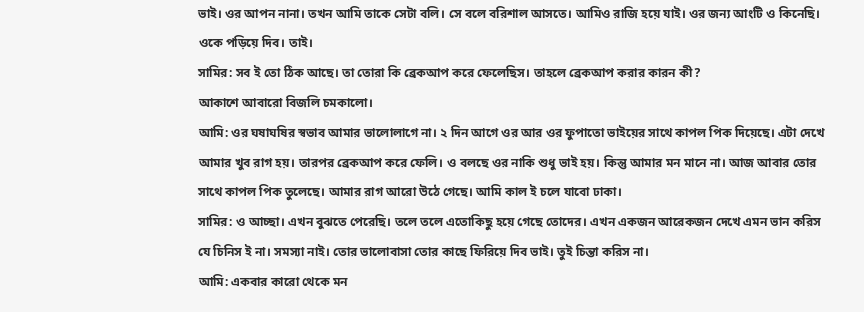ভাই। ওর আপন নানা। তখন আমি তাকে সেটা বলি। সে বলে বরিশাল আসতে। আমিও রাজি হয়ে যাই। ওর জন্য আংটি ও কিনেছি। ওকে পড়িয়ে দিব। তাই।
সামির: সব ই তো ঠিক আছে। তা তোরা কি ব্রেকআপ করে ফেলেছিস। তাহলে ব্রেকআপ করার কারন কী?
আকাশে আবারো বিজলি চমকালো।
আমি: ওর ঘষাঘষির স্বভাব আমার ভালোলাগে না। ২ দিন আগে ওর আর ওর ফুপাতো ভাইয়ের সাথে কাপল পিক দিয়েছে। এটা দেখে আমার খুব রাগ হয়। তারপর ব্রেকআপ করে ফেলি। ও বলছে ওর নাকি শুধু ভাই হয়। কিন্তু আমার মন মানে না। আজ আবার তোর সাথে কাপল পিক তুলেছে। আমার রাগ আরো উঠে গেছে। আমি কাল ই চলে যাবো ঢাকা।
সামির: ও আচ্ছা। এখন বুঝতে পেরেছি। তলে তলে এতোকিছু হয়ে গেছে তোদের। এখন একজন আরেকজন দেখে এমন ভান করিস যে চিনিস ই না। সমস্যা নাই। তোর ভালোবাসা তোর কাছে ফিরিয়ে দিব ভাই। তুই চিন্তা করিস না।
আমি: একবার কারো থেকে মন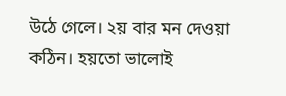উঠে গেলে। ২য় বার মন দেওয়া কঠিন। হয়তো ভালোই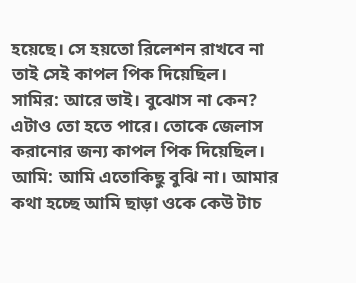হয়েছে। সে হয়তো রিলেশন রাখবে না তাই সেই কাপল পিক দিয়েছিল।
সামির: আরে ভাই। বুঝোস না কেন? এটাও তো হতে পারে। তোকে জেলাস করানোর জন্য কাপল পিক দিয়েছিল।
আমি: আমি এতোকিছু বুঝি না। আমার কথা হচ্ছে আমি ছাড়া ওকে কেউ টাচ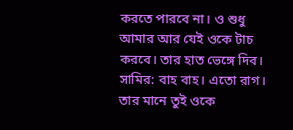করতে পারবে না। ও শুধু আমার আর যেই ওকে টাচ করবে। তার হাত ভেঙ্গে দিব।
সামির: বাহ বাহ। এতো রাগ। তার মানে তুই ওকে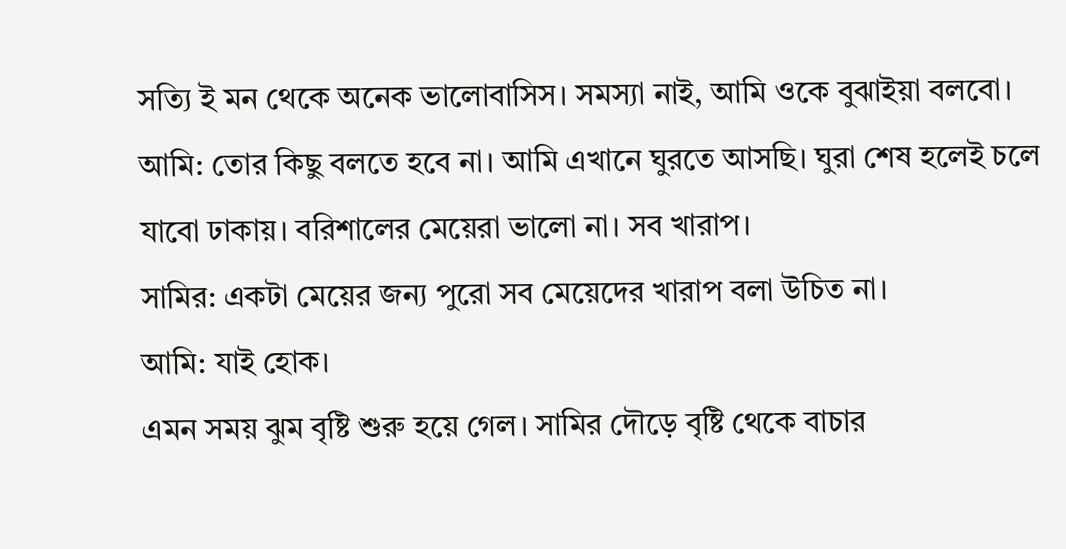সত্যি ই মন থেকে অনেক ভালোবাসিস। সমস্যা নাই, আমি ওকে বুঝাইয়া বলবো।
আমি: তোর কিছু বলতে হবে না। আমি এখানে ঘুরতে আসছি। ঘুরা শেষ হলেই চলে যাবো ঢাকায়। বরিশালের মেয়েরা ভালো না। সব খারাপ।
সামির: একটা মেয়ের জন্য পুরো সব মেয়েদের খারাপ বলা উচিত না।
আমি: যাই হোক।
এমন সময় ঝুম বৃষ্টি শুরু হয়ে গেল। সামির দৌড়ে বৃষ্টি থেকে বাচার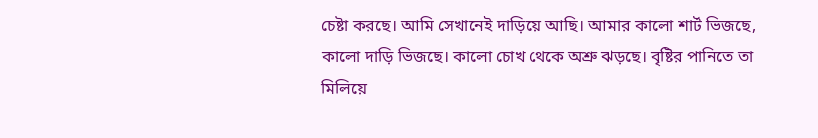চেষ্টা করছে। আমি সেখানেই দাড়িয়ে আছি। আমার কালো শার্ট ভিজছে, কালো দাড়ি ভিজছে। কালো চোখ থেকে অশ্রু ঝড়ছে। বৃষ্টির পানিতে তা মিলিয়ে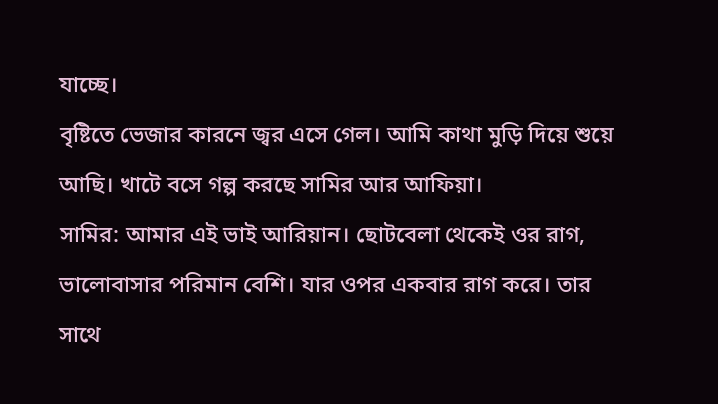যাচ্ছে।
বৃষ্টিতে ভেজার কারনে জ্বর এসে গেল। আমি কাথা মুড়ি দিয়ে শুয়ে আছি। খাটে বসে গল্প করছে সামির আর আফিয়া।
সামির: আমার এই ভাই আরিয়ান। ছোটবেলা থেকেই ওর রাগ, ভালোবাসার পরিমান বেশি। যার ওপর একবার রাগ করে। তার সাথে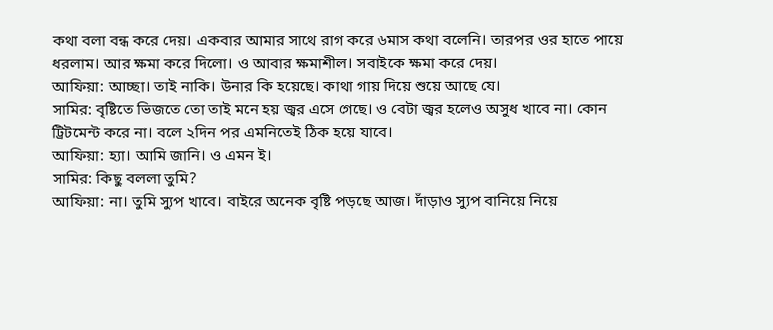কথা বলা বন্ধ করে দেয়। একবার আমার সাথে রাগ করে ৬মাস কথা বলেনি। তারপর ওর হাতে পায়ে ধরলাম। আর ক্ষমা করে দিলো। ও আবার ক্ষমাশীল। সবাইকে ক্ষমা করে দেয়।
আফিয়া: আচ্ছা। তাই নাকি। উনার কি হয়েছে। কাথা গায় দিয়ে শুয়ে আছে যে।
সামির: বৃষ্টিতে ভিজতে তো তাই মনে হয় জ্বর এসে গেছে। ও বেটা জ্বর হলেও অসুধ খাবে না। কোন ট্রিটমেন্ট করে না। বলে ২দিন পর এমনিতেই ঠিক হয়ে যাবে।
আফিয়া: হ্যা। আমি জানি। ও এমন ই।
সামির: কিছু বললা তুমি?
আফিয়া: না। তুমি স্যুপ খাবে। বাইরে অনেক বৃষ্টি পড়ছে আজ। দাঁড়াও স্যুপ বানিয়ে নিয়ে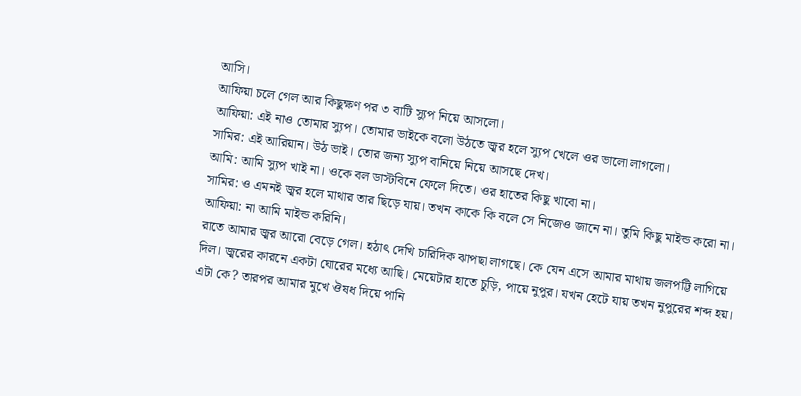আসি।
আফিয়া চলে গেল আর কিছুক্ষণ পর ৩ বাটি স্যুপ নিয়ে আসলো।
আফিয়া: এই নাও তোমার স্যুপ। তোমার ভাইকে বলো উঠতে জ্বর হলে স্যুপ খেলে ওর ভালো লাগলো।
সামির: এই আরিয়ান। উঠ ভাই। তোর জন্য স্যুপ বানিয়ে নিয়ে আসছে দেখ।
আমি: আমি স্যুপ খাই না। ওকে বল ডাস্টবিনে ফেলে দিতে। ওর হাতের কিছু খাবো না।
সামির: ও এমনই জ্বর হলে মাথার তার ছিড়ে যায়। তখন কাকে কি বলে সে নিজেও জানে না। তুমি কিছু মাইন্ড করো না।
আফিয়া: না আমি মাইন্ড করিনি।
রাতে আমার জ্বর আরো বেড়ে গেল। হঠাৎ দেখি চারিদিক ঝাপছা লাগছে। কে যেন এসে আমার মাথায় জলপট্টি লাগিয়ে দিল। জ্বরের কারনে একটা ঘোরের মধ্যে আছি। মেয়েটার হাতে চুড়ি, পায়ে নুপুর। যখন হেটে যায় তখন নুপুরের শব্দ হয়। এটা কে? তারপর আমার মুখে ঔষধ দিয়ে পানি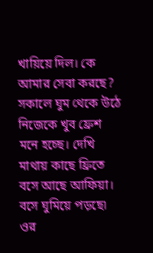খায়িয়ে দিল। কে আমার সেবা করছে?
সকালে ঘুম থেকে উঠে নিজেকে খুব ফ্রেশ মনে হচ্ছে। দেখি মাথায় কাছে ফ্রিতে বসে আছে আফিয়া। বসে ঘুমিয়ে পড়ছে৷ ওর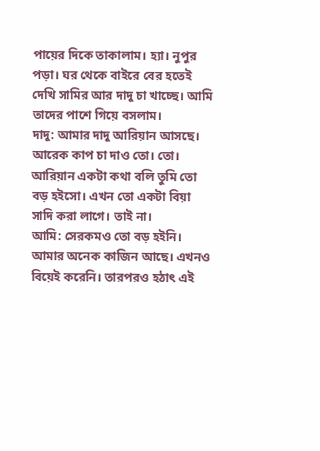পায়ের দিকে তাকালাম। হ্যা। নুপুর পড়া। ঘর থেকে বাইরে বের হতেই দেখি সামির আর দাদু চা খাচ্ছে। আমি তাদের পাশে গিয়ে বসলাম।
দাদু: আমার দাদু আরিয়ান আসছে। আরেক কাপ চা দাও তো। তো। আরিয়ান একটা কথা বলি তুমি তো বড় হইসো। এখন তো একটা বিয়া সাদি করা লাগে। তাই না।
আমি: সেরকমও তো বড় হইনি। আমার অনেক কাজিন আছে। এখনও বিয়েই করেনি। তারপরও হঠাৎ এই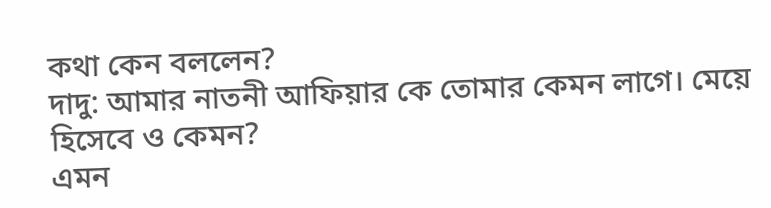কথা কেন বললেন?
দাদু: আমার নাতনী আফিয়ার কে তোমার কেমন লাগে। মেয়ে হিসেবে ও কেমন?
এমন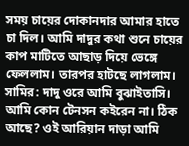সময় চায়ের দোকানদার আমার হাতে চা দিল। আমি দাদুর কথা শুনে চায়ের কাপ মাটিতে আছাড় দিয়ে ভেঙ্গে ফেললাম। তারপর হাটছে লাগলাম।
সামির: দাদু ওরে আমি বুঝাইতাসি। আমি কোন টেনসন কইরেন না। ঠিক আছে? ওই আরিয়ান দাড়া আমি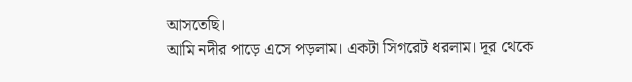আসতেছি।
আমি নদীর পাড়ে এসে পড়লাম। একটা সিগরেট ধরলাম। দূর থেকে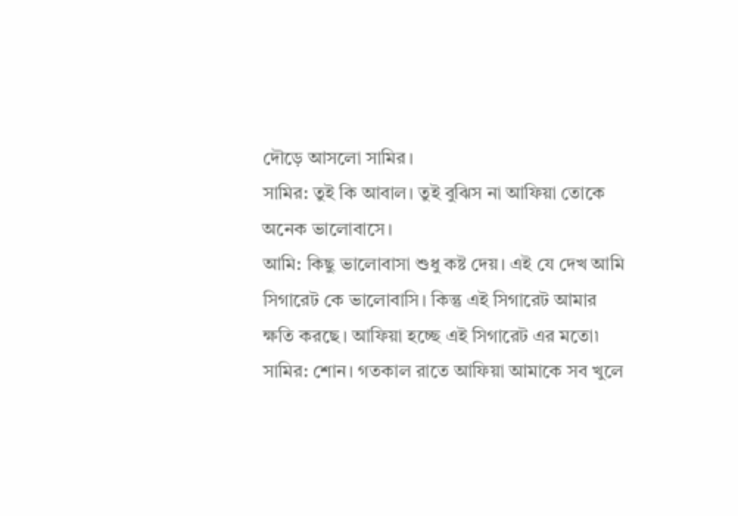দৌড়ে আসলো সামির।
সামির: তুই কি আবাল। তুই বুঝিস না আফিয়া তোকে অনেক ভালোবাসে।
আমি: কিছু ভালোবাসা শুধু কষ্ট দেয়। এই যে দেখ আমি সিগারেট কে ভালোবাসি। কিন্তু এই সিগারেট আমার ক্ষতি করছে। আফিয়া হচ্ছে এই সিগারেট এর মতো৷
সামির: শোন। গতকাল রাতে আফিয়া আমাকে সব খুলে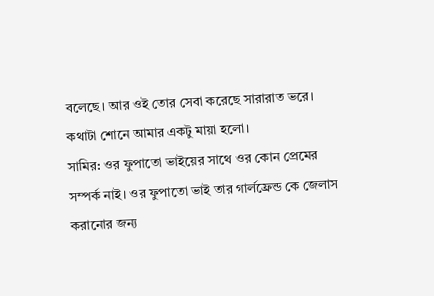বলেছে। আর ওই তোর সেবা করেছে সারারাত ভরে।
কথাটা শোনে আমার একটু মায়া হলো।
সামির: ওর ফুপাতো ভাইয়ের সাথে ওর কোন প্রেমের সম্পর্ক নাই। ওর ফুপাতো ভাই তার গার্লফ্রেন্ড কে জেলাস করানোর জন্য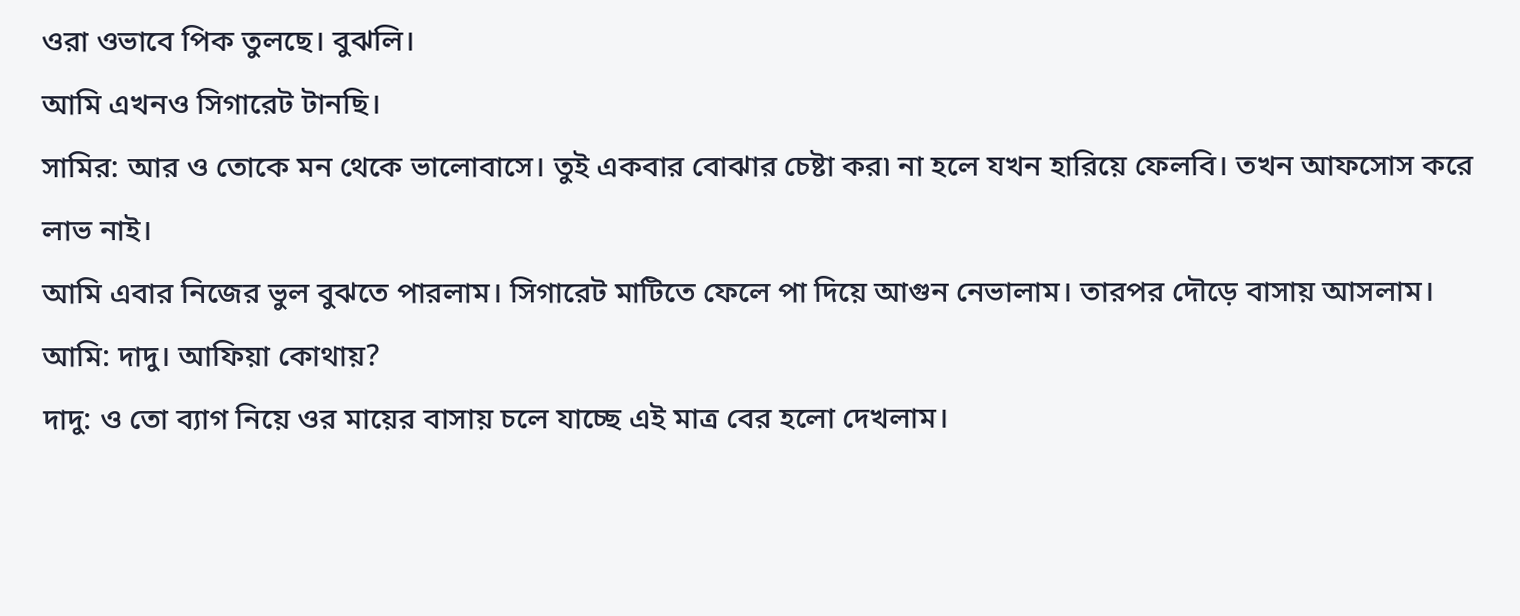ওরা ওভাবে পিক তুলছে। বুঝলি।
আমি এখনও সিগারেট টানছি।
সামির: আর ও তোকে মন থেকে ভালোবাসে। তুই একবার বোঝার চেষ্টা কর৷ না হলে যখন হারিয়ে ফেলবি। তখন আফসোস করে লাভ নাই।
আমি এবার নিজের ভুল বুঝতে পারলাম। সিগারেট মাটিতে ফেলে পা দিয়ে আগুন নেভালাম। তারপর দৌড়ে বাসায় আসলাম।
আমি: দাদু। আফিয়া কোথায়?
দাদু: ও তো ব্যাগ নিয়ে ওর মায়ের বাসায় চলে যাচ্ছে এই মাত্র বের হলো দেখলাম।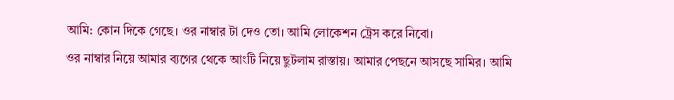আমি: কোন দিকে গেছে। ওর নাম্বার টা দেও তো। আমি লোকেশন ট্রেস করে নিবো।
ওর নাম্বার নিয়ে আমার ব্যগের থেকে আংটি নিয়ে ছুটলাম রাস্তায়। আমার পেছনে আসছে সামির। আমি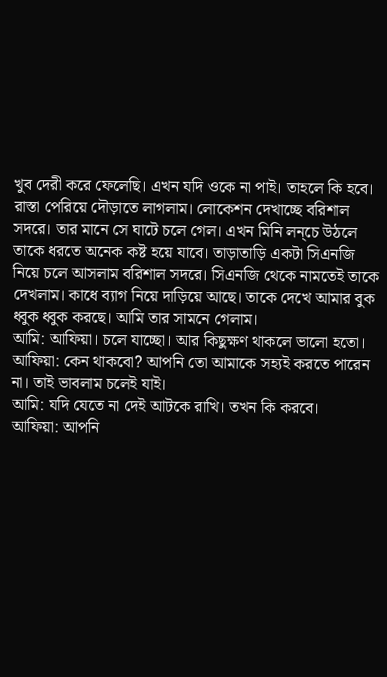খুব দেরী করে ফেলেছি। এখন যদি ওকে না পাই। তাহলে কি হবে।
রাস্তা পেরিয়ে দৌড়াতে লাগলাম। লোকেশন দেখাচ্ছে বরিশাল সদরে। তার মানে সে ঘাটে চলে গেল। এখন মিনি লন্চে উঠলে তাকে ধরতে অনেক কষ্ট হয়ে যাবে। তাড়াতাড়ি একটা সিএনজি নিয়ে চলে আসলাম বরিশাল সদরে। সিএনজি থেকে নামতেই তাকে দেখলাম। কাধে ব্যাগ নিয়ে দাড়িয়ে আছে। তাকে দেখে আমার বুক ধ্বুক ধ্বুক করছে। আমি তার সামনে গেলাম।
আমি: আফিয়া। চলে যাচ্ছো। আর কিছুক্ষণ থাকলে ভালো হতো।
আফিয়া: কেন থাকবো? আপনি তো আমাকে সহ্যই করতে পারেন না। তাই ভাবলাম চলেই যাই।
আমি: যদি যেতে না দেই আটকে রাখি। তখন কি করবে।
আফিয়া: আপনি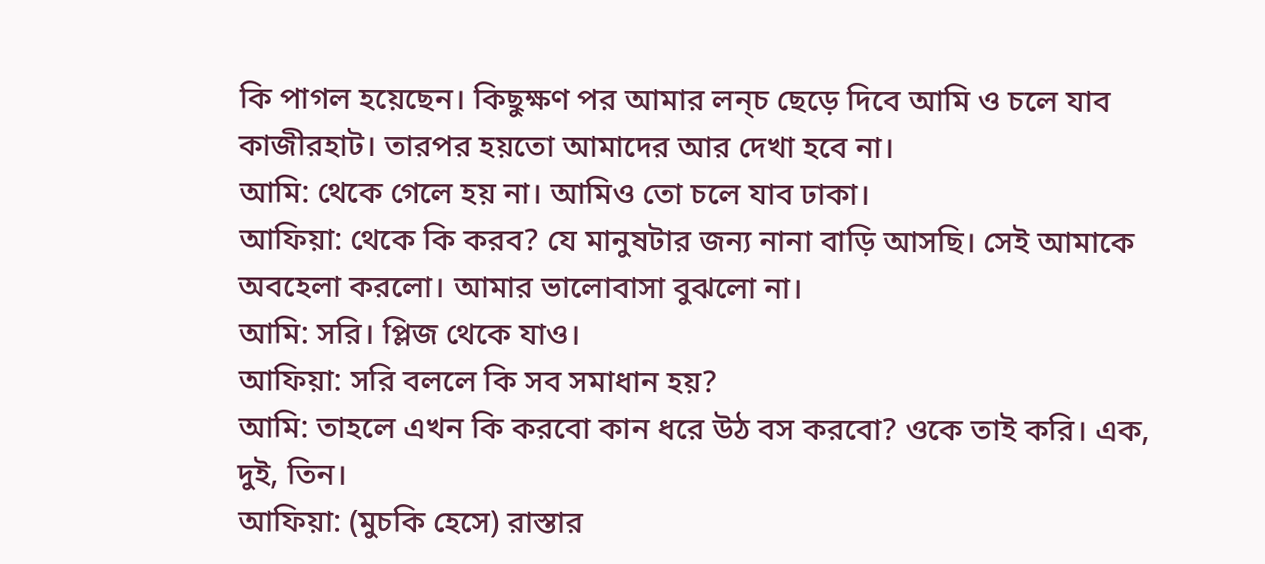কি পাগল হয়েছেন। কিছুক্ষণ পর আমার লন্চ ছেড়ে দিবে আমি ও চলে যাব কাজীরহাট। তারপর হয়তো আমাদের আর দেখা হবে না।
আমি: থেকে গেলে হয় না। আমিও তো চলে যাব ঢাকা।
আফিয়া: থেকে কি করব? যে মানুষটার জন্য নানা বাড়ি আসছি। সেই আমাকে অবহেলা করলো। আমার ভালোবাসা বুঝলো না।
আমি: সরি। প্লিজ থেকে যাও।
আফিয়া: সরি বললে কি সব সমাধান হয়?
আমি: তাহলে এখন কি করবো কান ধরে উঠ বস করবো? ওকে তাই করি। এক, দুই, তিন।
আফিয়া: (মুচকি হেসে) রাস্তার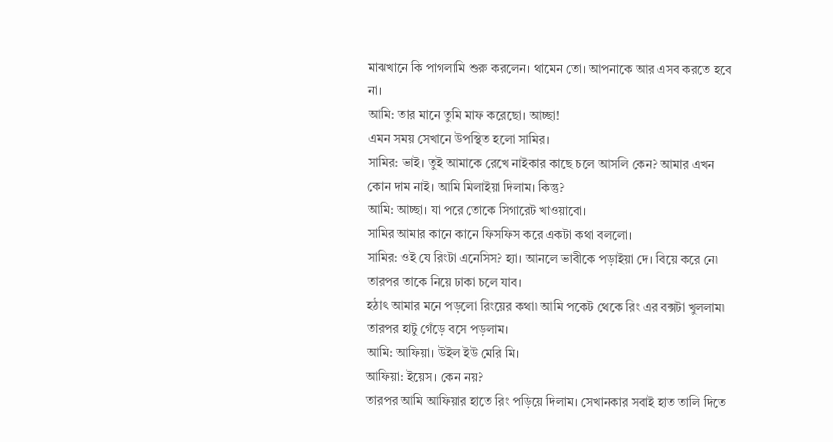মাঝখানে কি পাগলামি শুরু করলেন। থামেন তো। আপনাকে আর এসব করতে হবে না।
আমি: তার মানে তুমি মাফ করেছো। আচ্ছা!
এমন সময় সেখানে উপস্থিত হলো সামির।
সামির: ভাই। তুই আমাকে রেখে নাইকার কাছে চলে আসলি কেন? আমার এখন কোন দাম নাই। আমি মিলাইয়া দিলাম। কিন্তু?
আমি: আচ্ছা। যা পরে তোকে সিগারেট খাওয়াবো।
সামির আমার কানে কানে ফিসফিস করে একটা কথা বললো।
সামির: ওই যে রিংটা এনেসিস? হ্যা। আনলে ভাবীকে পড়াইয়া দে। বিয়ে করে নে৷ তারপর তাকে নিয়ে ঢাকা চলে যাব।
হঠাৎ আমার মনে পড়লো রিংয়ের কথা৷ আমি পকেট থেকে রিং এর বক্সটা খুললাম৷ তারপর হাটু গেঁড়ে বসে পড়লাম।
আমি: আফিয়া। উইল ইউ মেরি মি।
আফিয়া: ইয়েস। কেন নয়?
তারপর আমি আফিয়ার হাতে রিং পড়িয়ে দিলাম। সেখানকার সবাই হাত তালি দিতে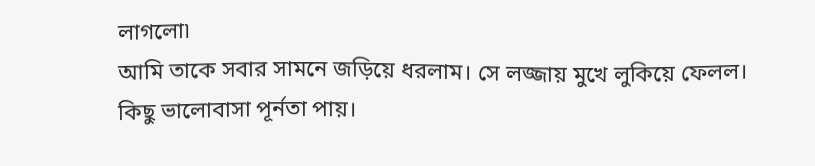লাগলো৷
আমি তাকে সবার সামনে জড়িয়ে ধরলাম। সে লজ্জায় মুখে লুকিয়ে ফেলল।
কিছু ভালোবাসা পূর্নতা পায়।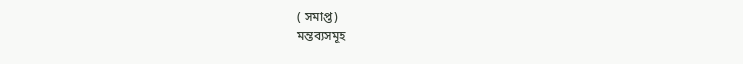( সমাপ্ত)
মন্তব্যসমূহ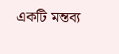একটি মন্তব্য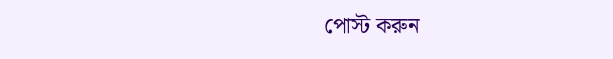পোস্ট করুন